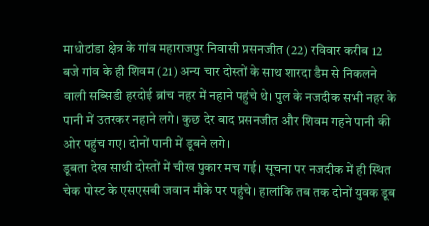माधोटांडा क्षेत्र के गांव महाराजपुर निवासी प्रसनजीत (22) रविवार करीब 12 बजे गांव के ही शिवम (21) अन्य चार दोस्तों के साथ शारदा डैम से निकलने वाली सब्सिडी हरदोई ब्रांच नहर में नहाने पहुंचे थे। पुल के नजदीक सभी नहर के पानी में उतरकर नहाने लगे। कुछ देर बाद प्रसनजीत और शिवम गहने पानी की ओर पहुंच गए। दोनों पानी में डूबने लगे।
डूबता देख साथी दोस्तों में चीख पुकार मच गई। सूचना पर नजदीक में ही स्थित चेक पोस्ट के एसएसबी जवान मौके पर पहुंचे। हालांकि तब तक दोनों युवक डूब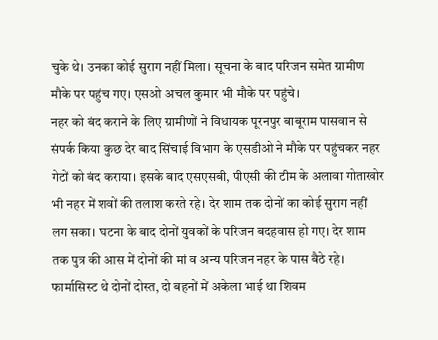चुके थे। उनका कोई सुराग नहीं मिला। सूचना के बाद परिजन समेत ग्रामीण मौके पर पहुंच गए। एसओ अचल कुमार भी मौके पर पहुंचे।
नहर को बंद कराने के लिए ग्रामीणों ने विधायक पूरनपुर बाबूराम पासवान से संपर्क किया कुछ देर बाद सिंचाई विभाग के एसडीओ ने मौके पर पहुंचकर नहर गेटों को बंद कराया। इसके बाद एसएसबी, पीएसी की टीम के अलावा गोताखोर भी नहर में शवों की तलाश करते रहे। देर शाम तक दोनों का कोई सुराग नहीं लग सका। घटना के बाद दोनों युवकों के परिजन बदहवास हो गए। देर शाम तक पुत्र की आस में दोनों की मां व अन्य परिजन नहर के पास बैठे रहे।
फार्मासिस्ट थे दोनों दोस्त, दो बहनों में अकेला भाई था शिवम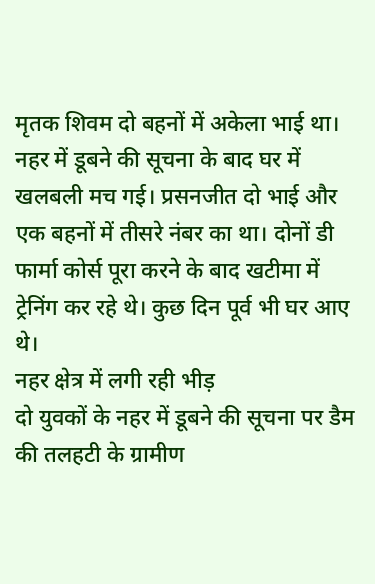मृतक शिवम दो बहनों में अकेला भाई था। नहर में डूबने की सूचना के बाद घर में खलबली मच गई। प्रसनजीत दो भाई और एक बहनों में तीसरे नंबर का था। दोनों डी फार्मा कोर्स पूरा करने के बाद खटीमा में ट्रेनिंग कर रहे थे। कुछ दिन पूर्व भी घर आए थे।
नहर क्षेत्र में लगी रही भीड़
दो युवकों के नहर में डूबने की सूचना पर डैम की तलहटी के ग्रामीण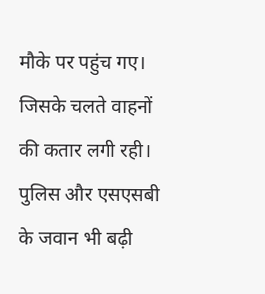मौके पर पहुंच गए। जिसके चलते वाहनों की कतार लगी रही। पुलिस और एसएसबी के जवान भी बढ़ी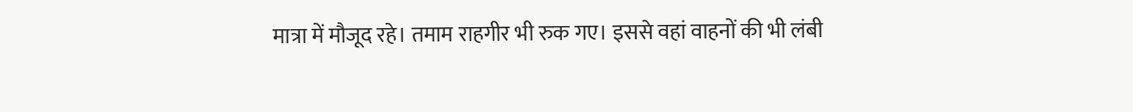मात्रा में मौजूद रहे। तमाम राहगीर भी रुक गए। इससे वहां वाहनों की भी लंबी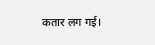कतार लग गई।